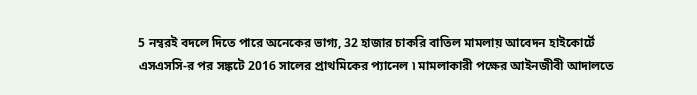5 নম্বরই বদলে দিতে পারে অনেকের ভাগ্য, 32 হাজার চাকরি বাতিল মামলায় আবেদন হাইকোর্টে
এসএসসি-র পর সঙ্কটে 2016 সালের প্রাথমিকের প্যানেল ৷ মামলাকারী পক্ষের আইনজীবী আদালতে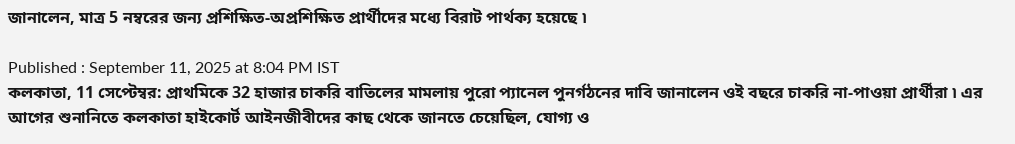জানালেন, মাত্র 5 নম্বরের জন্য প্রশিক্ষিত-অপ্রশিক্ষিত প্রার্থীদের মধ্যে বিরাট পার্থক্য হয়েছে ৷

Published : September 11, 2025 at 8:04 PM IST
কলকাতা, 11 সেপ্টেম্বর: প্রাথমিকে 32 হাজার চাকরি বাতিলের মামলায় পুরো প্যানেল পুনর্গঠনের দাবি জানালেন ওই বছরে চাকরি না-পাওয়া প্রার্থীরা ৷ এর আগের শুনানিতে কলকাতা হাইকোর্ট আইনজীবীদের কাছ থেকে জানতে চেয়েছিল, যোগ্য ও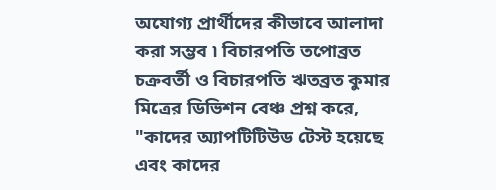অযোগ্য প্রার্থীদের কীভাবে আলাদা করা সম্ভব ৷ বিচারপতি তপোব্রত চক্রবর্তী ও বিচারপতি ঋতব্রত কুমার মিত্রের ডিভিশন বেঞ্চ প্রশ্ন করে, "কাদের অ্যাপটিটিউড টেস্ট হয়েছে এবং কাদের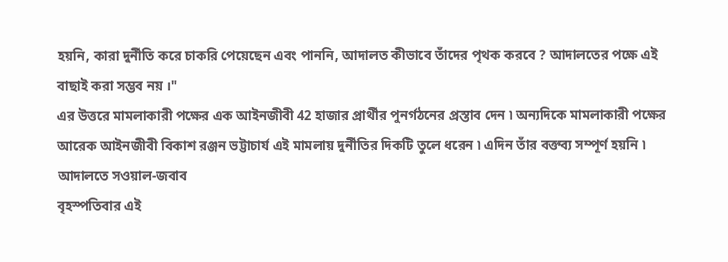হয়নি, কারা দুর্নীতি করে চাকরি পেয়েছেন এবং পাননি, আদালত কীভাবে তাঁদের পৃথক করবে ? আদালতের পক্ষে এই বাছাই করা সম্ভব নয় ।"
এর উত্তরে মামলাকারী পক্ষের এক আইনজীবী 42 হাজার প্রার্থীর পুনর্গঠনের প্রস্তাব দেন ৷ অন্যদিকে মামলাকারী পক্ষের আরেক আইনজীবী বিকাশ রঞ্জন ভট্টাচার্য এই মামলায় দুর্নীতির দিকটি তুলে ধরেন ৷ এদিন তাঁর বক্তব্য সম্পূর্ণ হয়নি ৷
আদালতে সওয়াল-জবাব
বৃহস্পতিবার এই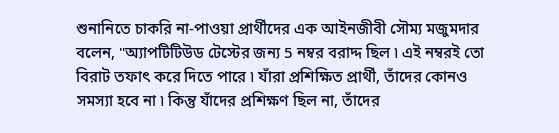শুনানিতে চাকরি না-পাওয়া প্রার্থীদের এক আইনজীবী সৌম্য মজুমদার বলেন, "অ্যাপটিটিউড টেস্টের জন্য 5 নম্বর বরাদ্দ ছিল ৷ এই নম্বরই তো বিরাট তফাৎ করে দিতে পারে ৷ যাঁরা প্রশিক্ষিত প্রার্থী, তাঁদের কোনও সমস্যা হবে না ৷ কিন্তু যাঁদের প্রশিক্ষণ ছিল না, তাঁদের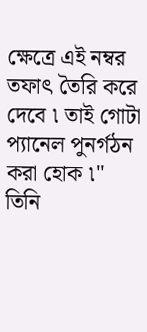ক্ষেত্রে এই নম্বর তফাৎ তৈরি করে দেবে ৷ তাই গোটা প্যানেল পুনর্গঠন করা হোক ৷"
তিনি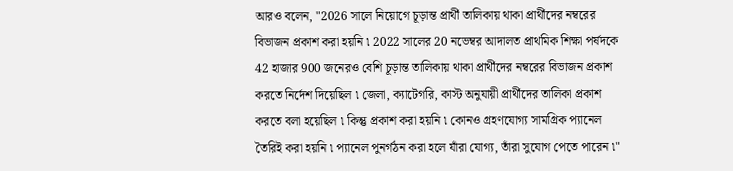আরও বলেন, "2026 সালে নিয়োগে চূড়ান্ত প্রার্থী তালিকায় থাকা প্রার্থীদের নম্বরের বিভাজন প্রকাশ করা হয়নি ৷ 2022 সালের 20 নভেম্বর আদালত প্রাথমিক শিক্ষা পর্ষদকে 42 হাজার 900 জনেরও বেশি চূড়ান্ত তালিকায় থাকা প্রার্থীদের নম্বরের বিভাজন প্রকাশ করতে নির্দেশ দিয়েছিল ৷ জেলা, ক্যাটেগরি, কাস্ট অনুযায়ী প্রার্থীদের তালিকা প্রকাশ করতে বলা হয়েছিল ৷ কিন্তু প্রকাশ করা হয়নি ৷ কোনও গ্রহণযোগ্য সামগ্রিক প্যানেল তৈরিই করা হয়নি ৷ প্যানেল পুনর্গঠন করা হলে যাঁরা যোগ্য, তাঁরা সুযোগ পেতে পারেন ৷"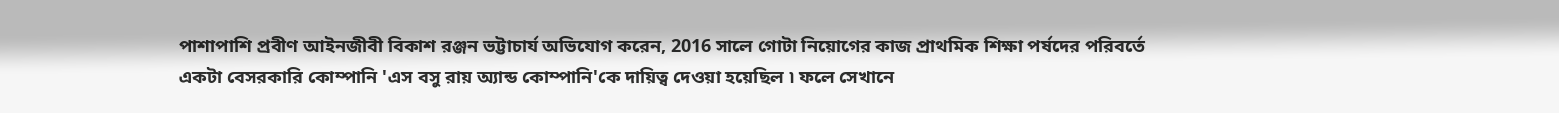পাশাপাশি প্রবীণ আইনজীবী বিকাশ রঞ্জন ভট্টাচার্য অভিযোগ করেন, 2016 সালে গোটা নিয়োগের কাজ প্রাথমিক শিক্ষা পর্ষদের পরিবর্তে একটা বেসরকারি কোম্পানি 'এস বসু রায় অ্যান্ড কোম্পানি'কে দায়িত্ব দেওয়া হয়েছিল ৷ ফলে সেখানে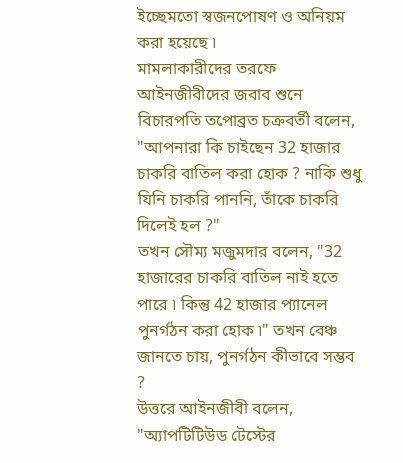ইচ্ছেমতো স্বজনপোষণ ও অনিয়ম করা হয়েছে ৷
মামলাকারীদের তরফে আইনজীবীদের জবাব শুনে বিচারপতি তপোব্রত চক্রবর্তী বলেন, "আপনারা কি চাইছেন 32 হাজার চাকরি বাতিল করা হোক ? নাকি শুধু যিনি চাকরি পাননি, তাঁকে চাকরি দিলেই হল ?"
তখন সৌম্য মজুমদার বলেন, "32 হাজারের চাকরি বাতিল নাই হতে পারে ৷ কিন্তু 42 হাজার প্যানেল পুনর্গঠন করা হোক ৷" তখন বেঞ্চ জানতে চায়, পুনর্গঠন কীভাবে সম্ভব ?
উত্তরে আইনজীবী বলেন, "অ্যাপটিটিউড টেস্টের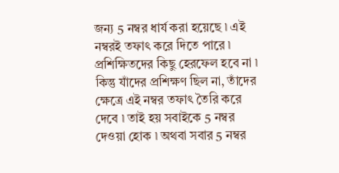জন্য 5 নম্বর ধার্য করা হয়েছে ৷ এই নম্বরই তফাৎ করে দিতে পারে ৷ প্রশিক্ষিতদের কিছু হেরফেল হবে না ৷ কিন্তু যাঁদের প্রশিক্ষণ ছিল না, তাঁদের ক্ষেত্রে এই নম্বর তফাৎ তৈরি করে দেবে ৷ তাই হয় সবাইকে 5 নম্বর দেওয়া হোক ৷ অথবা সবার 5 নম্বর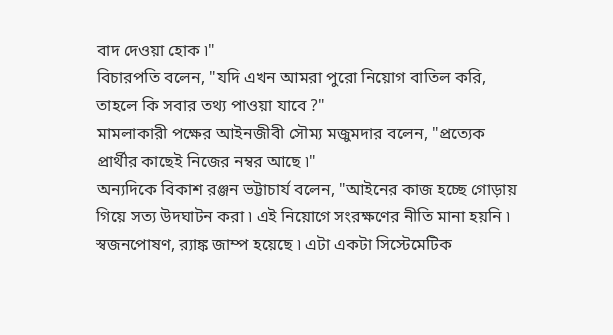বাদ দেওয়া হোক ৷"
বিচারপতি বলেন, "যদি এখন আমরা পুরো নিয়োগ বাতিল করি, তাহলে কি সবার তথ্য পাওয়া যাবে ?"
মামলাকারী পক্ষের আইনজীবী সৌম্য মজুমদার বলেন, "প্রত্যেক প্রার্থীর কাছেই নিজের নম্বর আছে ৷"
অন্যদিকে বিকাশ রঞ্জন ভট্টাচার্য বলেন, "আইনের কাজ হচ্ছে গোড়ায় গিয়ে সত্য উদঘাটন করা ৷ এই নিয়োগে সংরক্ষণের নীতি মানা হয়নি ৷ স্বজনপোষণ, ব়্যাঙ্ক জাম্প হয়েছে ৷ এটা একটা সিস্টেমেটিক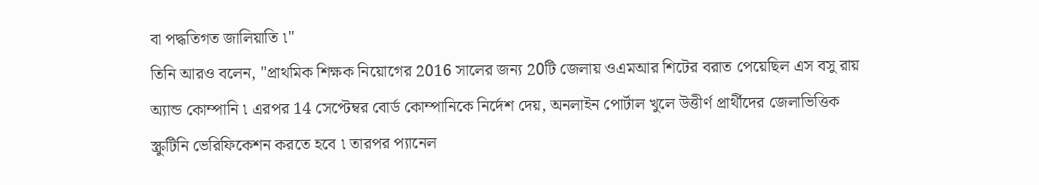বা পদ্ধতিগত জালিয়াতি ৷"
তিনি আরও বলেন, "প্রাথমিক শিক্ষক নিয়োগের 2016 সালের জন্য 20টি জেলায় ওএমআর শিটের বরাত পেয়েছিল এস বসু রায় অ্যান্ড কোম্পানি ৷ এরপর 14 সেপ্টেম্বর বোর্ড কোম্পানিকে নির্দেশ দেয়, অনলাইন পোর্টাল খুলে উত্তীর্ণ প্রার্থীদের জেলাভিত্তিক স্ক্রুটিনি ভেরিফিকেশন করতে হবে ৷ তারপর প্যানেল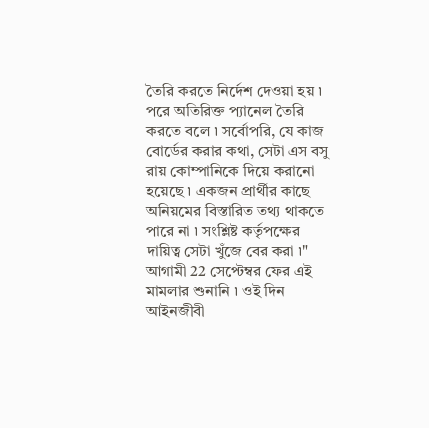তৈরি করতে নির্দেশ দেওয়া হয় ৷ পরে অতিরিক্ত প্যানেল তৈরি করতে বলে ৷ সর্বোপরি, যে কাজ বোর্ডের করার কথা, সেটা এস বসু রায় কোম্পানিকে দিয়ে করানো হয়েছে ৷ একজন প্রার্থীর কাছে অনিয়মের বিস্তারিত তথ্য থাকতে পারে না ৷ সংশ্লিষ্ট কর্তৃপক্ষের দায়িত্ব সেটা খুঁজে বের করা ৷" আগামী 22 সেপ্টেম্বর ফের এই মামলার শুনানি ৷ ওই দিন আইনজীবী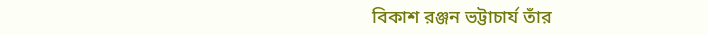বিকাশ রঞ্জন ভট্টাচার্য তাঁর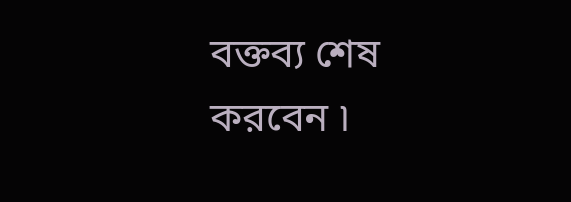বক্তব্য শেষ করবেন ৷